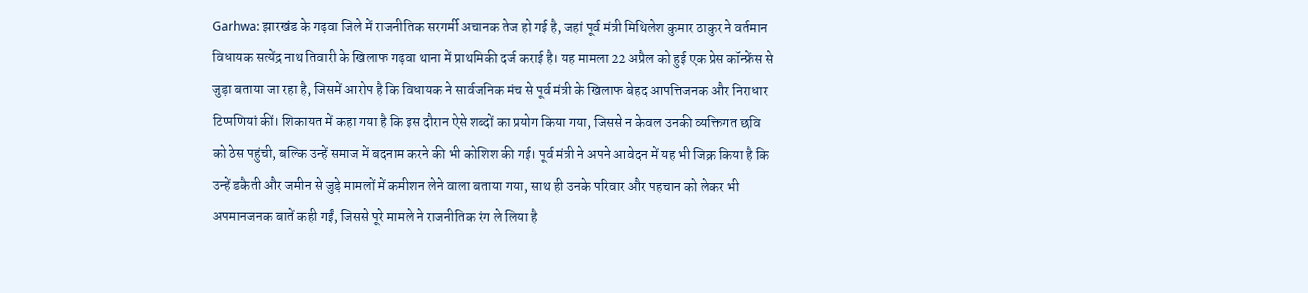Garhwa: झारखंड के गढ़वा जिले में राजनीतिक सरगर्मी अचानक तेज हो गई है, जहां पूर्व मंत्री मिथिलेश कुमार ठाकुर ने वर्तमान विधायक सत्येंद्र नाथ तिवारी के खिलाफ गढ़वा थाना में प्राथमिकी दर्ज कराई है। यह मामला 22 अप्रैल को हुई एक प्रेस कॉन्फ्रेंस से जुड़ा बताया जा रहा है, जिसमें आरोप है कि विधायक ने सार्वजनिक मंच से पूर्व मंत्री के खिलाफ बेहद आपत्तिजनक और निराधार टिप्पणियां कीं। शिकायत में कहा गया है कि इस दौरान ऐसे शब्दों का प्रयोग किया गया, जिससे न केवल उनकी व्यक्तिगत छवि को ठेस पहुंची, बल्कि उन्हें समाज में बदनाम करने की भी कोशिश की गई। पूर्व मंत्री ने अपने आवेदन में यह भी जिक्र किया है कि उन्हें डकैती और जमीन से जुड़े मामलों में कमीशन लेने वाला बताया गया, साथ ही उनके परिवार और पहचान को लेकर भी अपमानजनक बातें कही गईं, जिससे पूरे मामले ने राजनीतिक रंग ले लिया है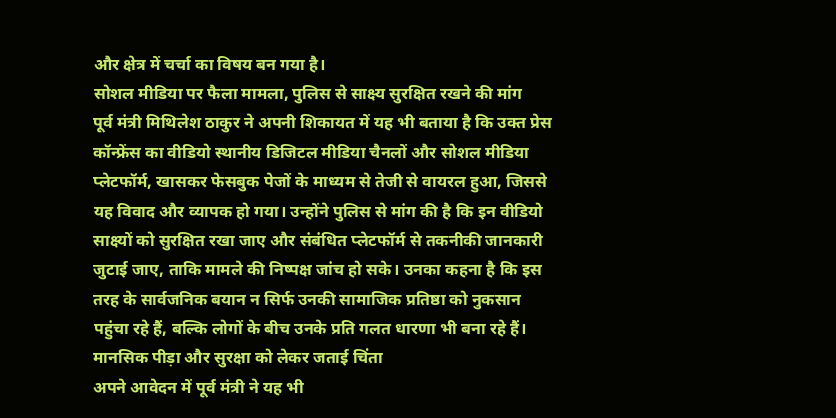और क्षेत्र में चर्चा का विषय बन गया है।
सोशल मीडिया पर फैला मामला, पुलिस से साक्ष्य सुरक्षित रखने की मांग
पूर्व मंत्री मिथिलेश ठाकुर ने अपनी शिकायत में यह भी बताया है कि उक्त प्रेस कॉन्फ्रेंस का वीडियो स्थानीय डिजिटल मीडिया चैनलों और सोशल मीडिया प्लेटफॉर्म, खासकर फेसबुक पेजों के माध्यम से तेजी से वायरल हुआ, जिससे यह विवाद और व्यापक हो गया। उन्होंने पुलिस से मांग की है कि इन वीडियो साक्ष्यों को सुरक्षित रखा जाए और संबंधित प्लेटफॉर्म से तकनीकी जानकारी जुटाई जाए, ताकि मामले की निष्पक्ष जांच हो सके। उनका कहना है कि इस तरह के सार्वजनिक बयान न सिर्फ उनकी सामाजिक प्रतिष्ठा को नुकसान पहुंचा रहे हैं, बल्कि लोगों के बीच उनके प्रति गलत धारणा भी बना रहे हैं।
मानसिक पीड़ा और सुरक्षा को लेकर जताई चिंता
अपने आवेदन में पूर्व मंत्री ने यह भी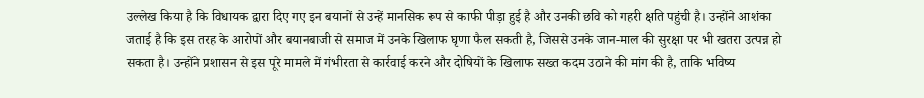उल्लेख किया है कि विधायक द्वारा दिए गए इन बयानों से उन्हें मानसिक रूप से काफी पीड़ा हुई है और उनकी छवि को गहरी क्षति पहुंची है। उन्होंने आशंका जताई है कि इस तरह के आरोपों और बयानबाजी से समाज में उनके खिलाफ घृणा फैल सकती है, जिससे उनके जान-माल की सुरक्षा पर भी खतरा उत्पन्न हो सकता है। उन्होंने प्रशासन से इस पूरे मामले में गंभीरता से कार्रवाई करने और दोषियों के खिलाफ सख्त कदम उठाने की मांग की है, ताकि भविष्य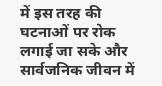में इस तरह की घटनाओं पर रोक लगाई जा सके और सार्वजनिक जीवन में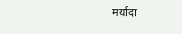मर्यादा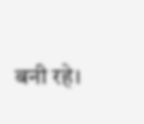बनी रहे।